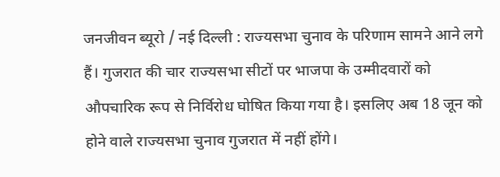जनजीवन ब्यूरो / नई दिल्ली : राज्यसभा चुनाव के परिणाम सामने आने लगे हैं। गुजरात की चार राज्यसभा सीटों पर भाजपा के उम्मीदवारों को औपचारिक रूप से निर्विरोध घोषित किया गया है। इसलिए अब 18 जून को होने वाले राज्यसभा चुनाव गुजरात में नहीं होंगे।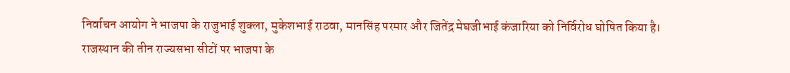निर्वाचन आयोग ने भाजपा के राजुभाई शुक्ला, मुकेशभाई राठवा, मानसिंह परमार और जितेंद्र मेघजीभाई कंजारिया को निर्विरोध घोषित किया है।
राजस्थान की तीन राज्यसभा सीटों पर भाजपा के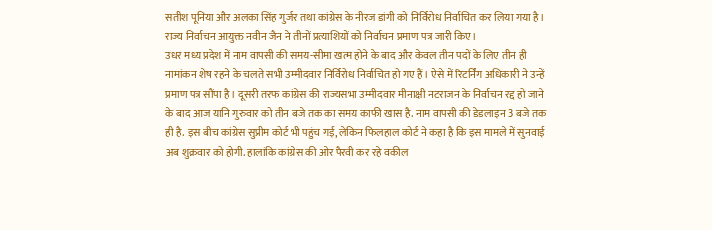सतीश पूनिया और अलका सिंह गुर्जर तथा कांग्रेस के नीरज डांगी को निर्विरोध निर्वाचित कर लिया गया है। राज्य निर्वाचन आयुक्त नवीन जैन ने तीनों प्रत्याशियों को निर्वाचन प्रमाण पत्र जारी किए।
उधर मध्य प्रदेश में नाम वापसी की समय-सीमा खत्म होने के बाद और केवल तीन पदों के लिए तीन ही नामांकन शेष रहने के चलते सभी उम्मीदवार निर्विरोध निर्वाचित हो गए हैं। ऐसे में रिटर्निंग अधिकारी ने उन्हें प्रमाण पत्र सौंपा है। दूसरी तरफ कांग्रेस की राज्यसभा उम्मीदवार मीनाक्षी नटराजन के निर्वाचन रद्द हो जाने के बाद आज यानि गुरुवार को तीन बजे तक का समय काफी खास है. नाम वापसी की डेडलाइन 3 बजे तक ही है. इस बीच कांग्रेस सुप्रीम कोर्ट भी पहुंच गई, लेकिन फिलहाल कोर्ट ने कहा है कि इस मामले में सुनवाई अब शुक्रवार को होगी. हालांकि कांग्रेस की ओर पैरवी कर रहे वकील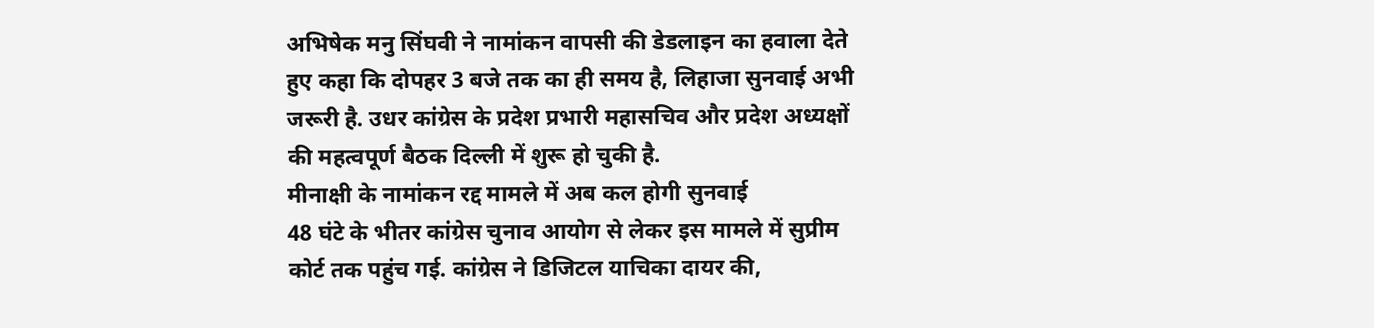अभिषेक मनु सिंघवी ने नामांकन वापसी की डेडलाइन का हवाला देते हुए कहा कि दोपहर 3 बजे तक का ही समय है, लिहाजा सुनवाई अभी जरूरी है. उधर कांग्रेस के प्रदेश प्रभारी महासचिव और प्रदेश अध्यक्षों की महत्वपूर्ण बैठक दिल्ली में शुरू हो चुकी है.
मीनाक्षी के नामांकन रद्द मामले में अब कल होगी सुनवाई
48 घंटे के भीतर कांग्रेस चुनाव आयोग से लेकर इस मामले में सुप्रीम कोर्ट तक पहुंच गई. कांग्रेस ने डिजिटल याचिका दायर की,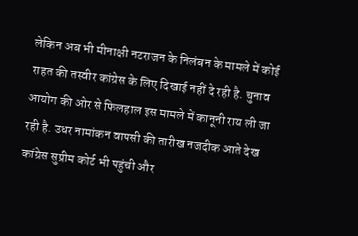लेकिन अब भी मीनाक्षी नटराजन के निलंबन के मामले में कोई राहत की तस्वीर कांग्रेस के लिए दिखाई नहीं दे रही है. चुनाव आयोग की ओर से फिलहाल इस मामले में कानूनी राय ली जा रही है. उधर नामांकन वापसी की तारीख नजदीक आते देख कांग्रेस सुप्रीम कोर्ट भी पहुंची और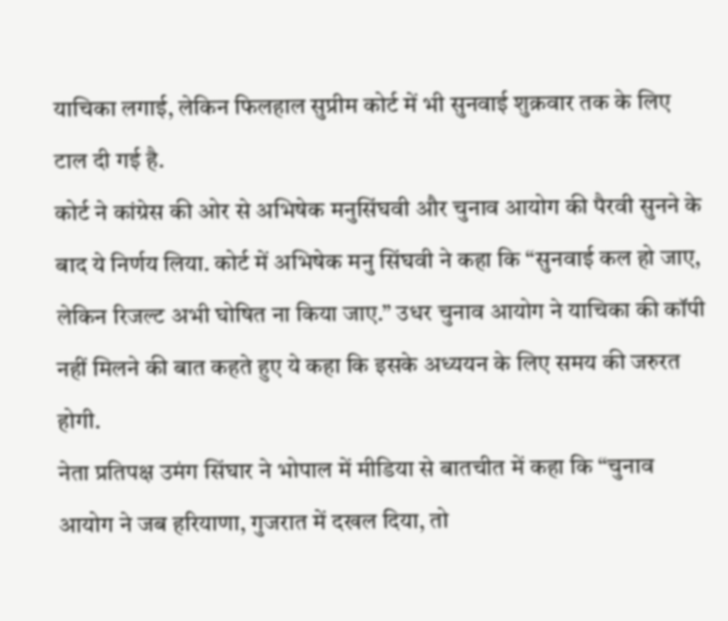याचिका लगाई, लेकिन फिलहाल सुप्रीम कोर्ट में भी सुनवाई शुक्रवार तक के लिए टाल दी गई है.
कोर्ट ने कांग्रेस की ओर से अभिषेक मनुसिंघवी और चुनाव आयोग की पैरवी सुनने के बाद ये निर्णय लिया. कोर्ट में अभिषेक मनु सिंघवी ने कहा कि “सुनवाई कल हो जाए, लेकिन रिजल्ट अभी घोषित ना किया जाए.” उधर चुनाव आयोग ने याचिका की कॉपी नहीं मिलने की बात कहते हुए ये कहा कि इसके अध्ययन के लिए समय की जरुरत होगी.
नेता प्रतिपक्ष उमंग सिंघार ने भोपाल में मीडिया से बातचीत में कहा कि “चुनाव आयोग ने जब हरियाणा, गुजरात में दखल दिया, तो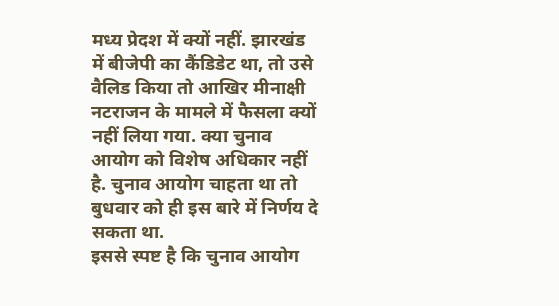मध्य प्रेदश में क्यों नहीं. झारखंड में बीजेपी का कैंडिडेट था, तो उसे वैलिड किया तो आखिर मीनाक्षी नटराजन के मामले में फैसला क्यों नहीं लिया गया. क्या चुनाव आयोग को विशेष अधिकार नहीं है. चुनाव आयोग चाहता था तो बुधवार को ही इस बारे में निर्णय दे सकता था.
इससे स्पष्ट है कि चुनाव आयोग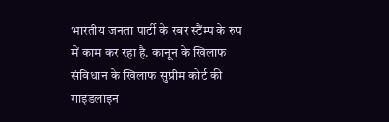भारतीय जनता पार्टी के रबर स्टैंम्प के रुप में काम कर रहा है. कानून के खिलाफ संविधान के खिलाफ सुप्रीम कोर्ट की गाइडलाइन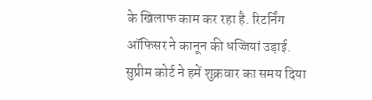के खिलाफ काम कर रहा है. रिटर्निंग ऑफिसर ने कानून की धज्जियां उड़ाई. सुप्रीम कोर्ट ने हमें शुक्रवार का समय दिया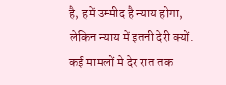है, हमें उम्मीद है न्याय होगा, लेकिन न्याय में इतनी देरी क्यों. कई मामलों मे देर रात तक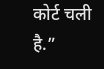कोर्ट चली है.”